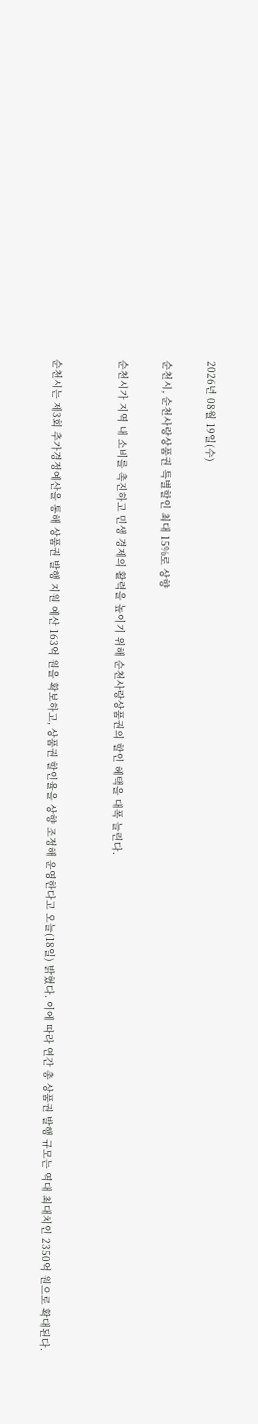2026년 08월 19일(수)

순천시, 순천사랑상품권 특별할인 최대 15%로 상향

순천시가 지역 내 소비를 촉진하고 민생 경제의 활력을 높이기 위해 순천사랑상품권의 할인 혜택을 대폭 늘린다.


순천시는 제3회 추가경정예산을 통해 상품권 발행 지원 예산 163억 원을 확보하고, 상품권 할인율을 상향 조정해 운영한다고 오늘(18일) 밝혔다. 이에 따라 연간 총 상품권 발행 규모는 역대 최대치인 2350억 원으로 확대된다.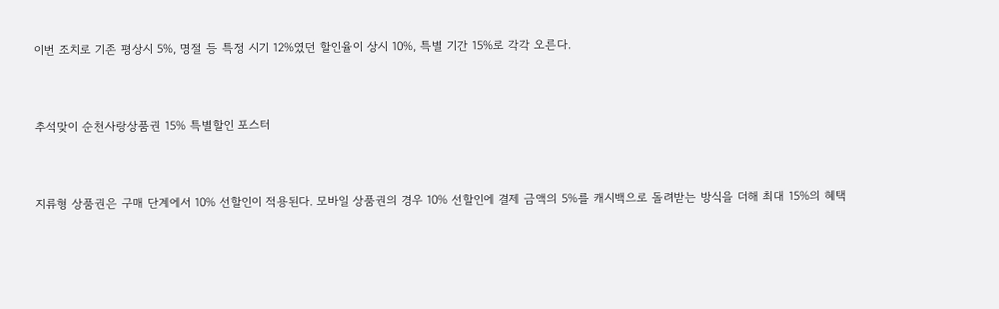이번 조치로 기존 평상시 5%, 명절 등 특정 시기 12%였던 할인율이 상시 10%, 특별 기간 15%로 각각 오른다.


추석맞이 순천사랑상품권 15% 특별할인 포스터


지류형 상품권은 구매 단계에서 10% 선할인이 적용된다. 모바일 상품권의 경우 10% 선할인에 결제 금액의 5%를 캐시백으로 돌려받는 방식을 더해 최대 15%의 혜택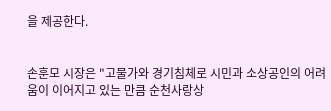을 제공한다.


손훈모 시장은 "고물가와 경기침체로 시민과 소상공인의 어려움이 이어지고 있는 만큼 순천사랑상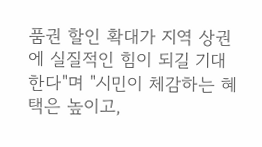품권 할인 확대가 지역 상권에 실질적인 힘이 되길 기대한다"며 "시민이 체감하는 혜택은 높이고,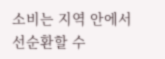소비는 지역 안에서 선순환할 수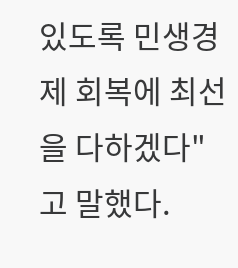있도록 민생경제 회복에 최선을 다하겠다"고 말했다.